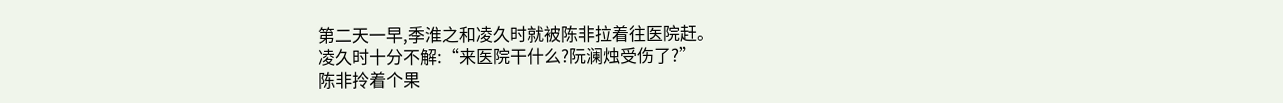第二天一早,季淮之和凌久时就被陈非拉着往医院赶。
凌久时十分不解:“来医院干什么?阮澜烛受伤了?”
陈非拎着个果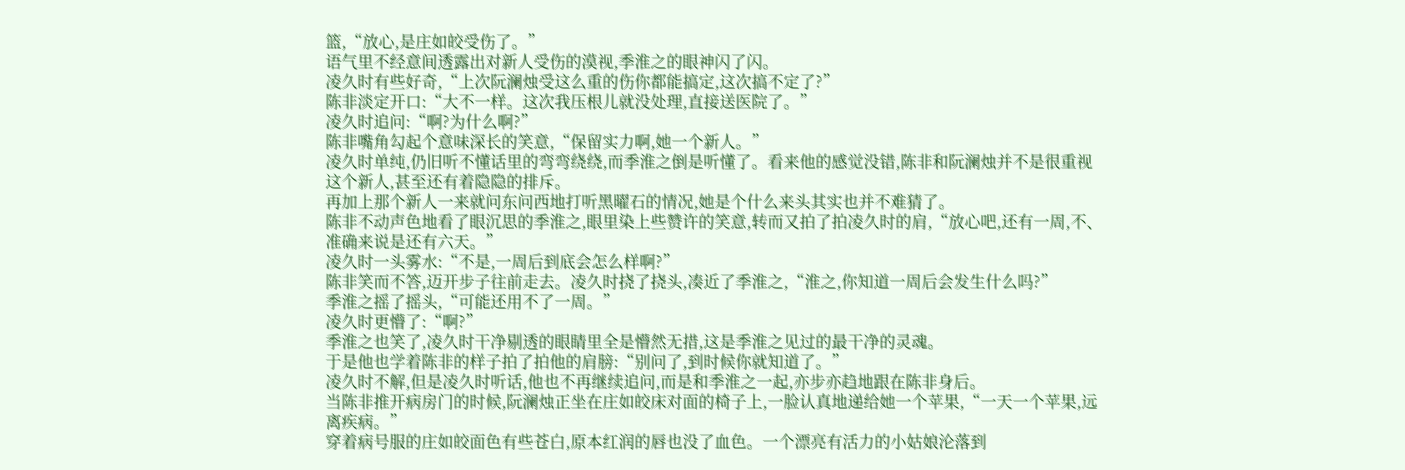篮,“放心,是庄如皎受伤了。”
语气里不经意间透露出对新人受伤的漠视,季淮之的眼神闪了闪。
凌久时有些好奇,“上次阮澜烛受这么重的伤你都能搞定,这次搞不定了?”
陈非淡定开口:“大不一样。这次我压根儿就没处理,直接送医院了。”
凌久时追问:“啊?为什么啊?”
陈非嘴角勾起个意味深长的笑意,“保留实力啊,她一个新人。”
凌久时单纯,仍旧听不懂话里的弯弯绕绕,而季淮之倒是听懂了。看来他的感觉没错,陈非和阮澜烛并不是很重视这个新人,甚至还有着隐隐的排斥。
再加上那个新人一来就问东问西地打听黑曜石的情况,她是个什么来头其实也并不难猜了。
陈非不动声色地看了眼沉思的季淮之,眼里染上些赞许的笑意,转而又拍了拍凌久时的肩,“放心吧,还有一周,不、准确来说是还有六天。”
凌久时一头雾水:“不是,一周后到底会怎么样啊?”
陈非笑而不答,迈开步子往前走去。凌久时挠了挠头,凑近了季淮之,“淮之,你知道一周后会发生什么吗?”
季淮之摇了摇头,“可能还用不了一周。”
凌久时更懵了:“啊?”
季淮之也笑了,凌久时干净剔透的眼睛里全是懵然无措,这是季淮之见过的最干净的灵魂。
于是他也学着陈非的样子拍了拍他的肩膀:“别问了,到时候你就知道了。”
凌久时不解,但是凌久时听话,他也不再继续追问,而是和季淮之一起,亦步亦趋地跟在陈非身后。
当陈非推开病房门的时候,阮澜烛正坐在庄如皎床对面的椅子上,一脸认真地递给她一个苹果,“一天一个苹果,远离疾病。”
穿着病号服的庄如皎面色有些苍白,原本红润的唇也没了血色。一个漂亮有活力的小姑娘沦落到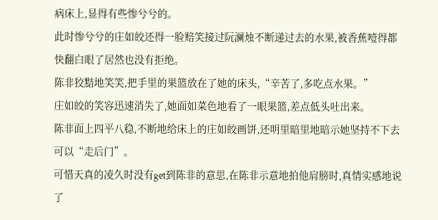病床上,显得有些惨兮兮的。
此时惨兮兮的庄如皎还得一脸赔笑接过阮澜烛不断递过去的水果,被香蕉噎得都快翻白眼了居然也没有拒绝。
陈非狡黠地笑笑,把手里的果篮放在了她的床头,“辛苦了,多吃点水果。”
庄如皎的笑容迅速消失了,她面如菜色地看了一眼果篮,差点低头吐出来。
陈非面上四平八稳,不断地给床上的庄如皎画饼,还明里暗里地暗示她坚持不下去可以“走后门”。
可惜天真的凌久时没有get到陈非的意思,在陈非示意地拍他肩膀时,真情实感地说了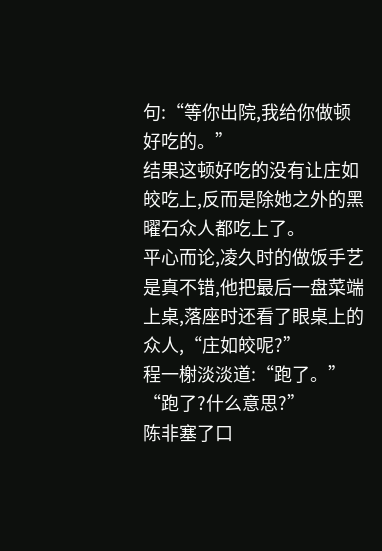句:“等你出院,我给你做顿好吃的。”
结果这顿好吃的没有让庄如皎吃上,反而是除她之外的黑曜石众人都吃上了。
平心而论,凌久时的做饭手艺是真不错,他把最后一盘菜端上桌,落座时还看了眼桌上的众人,“庄如皎呢?”
程一榭淡淡道:“跑了。”
“跑了?什么意思?”
陈非塞了口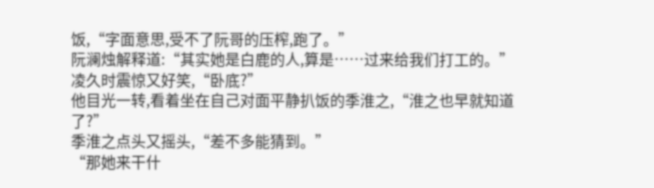饭,“字面意思,受不了阮哥的压榨,跑了。”
阮澜烛解释道:“其实她是白鹿的人,算是……过来给我们打工的。”
凌久时震惊又好笑,“卧底?”
他目光一转,看着坐在自己对面平静扒饭的季淮之,“淮之也早就知道了?”
季淮之点头又摇头,“差不多能猜到。”
“那她来干什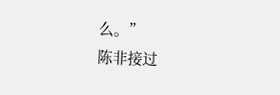么。”
陈非接过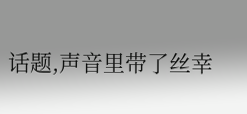话题,声音里带了丝幸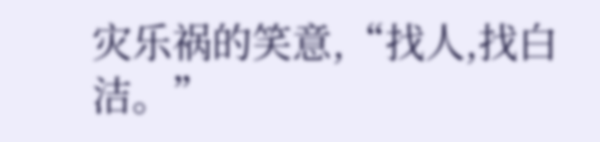灾乐祸的笑意,“找人,找白洁。”